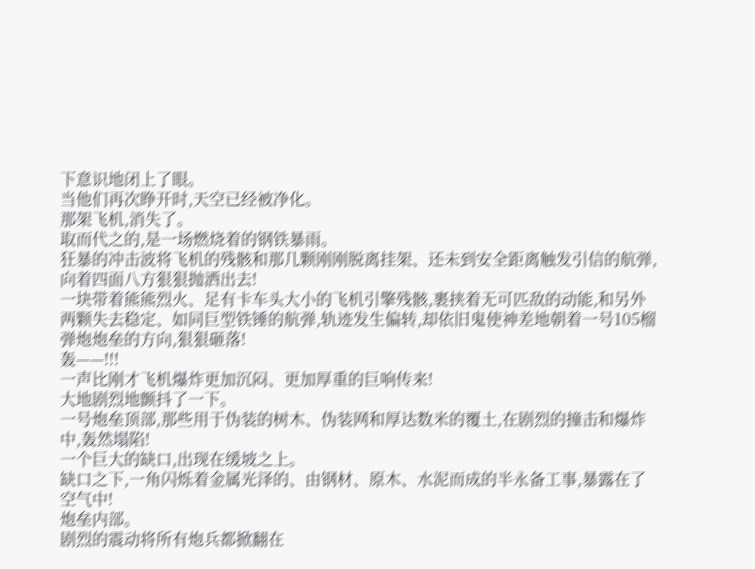下意识地闭上了眼。
当他们再次睁开时,天空已经被净化。
那架飞机,消失了。
取而代之的,是一场燃烧着的钢铁暴雨。
狂暴的冲击波将飞机的残骸和那几颗刚刚脱离挂架、还未到安全距离触发引信的航弹,向着四面八方狠狠抛洒出去!
一块带着熊熊烈火、足有卡车头大小的飞机引擎残骸,裹挟着无可匹敌的动能,和另外两颗失去稳定、如同巨型铁锤的航弹,轨迹发生偏转,却依旧鬼使神差地朝着一号105榴弹炮炮垒的方向,狠狠砸落!
轰——!!!
一声比刚才飞机爆炸更加沉闷、更加厚重的巨响传来!
大地剧烈地颤抖了一下。
一号炮垒顶部,那些用于伪装的树木、伪装网和厚达数米的覆土,在剧烈的撞击和爆炸中,轰然塌陷!
一个巨大的缺口,出现在缓坡之上。
缺口之下,一角闪烁着金属光泽的、由钢材、原木、水泥而成的半永备工事,暴露在了空气中!
炮垒内部。
剧烈的震动将所有炮兵都掀翻在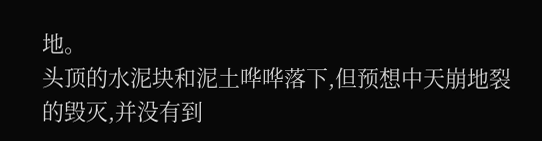地。
头顶的水泥块和泥土哗哗落下,但预想中天崩地裂的毁灭,并没有到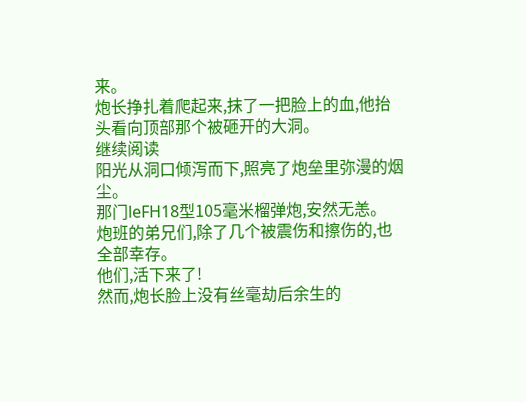来。
炮长挣扎着爬起来,抹了一把脸上的血,他抬头看向顶部那个被砸开的大洞。
继续阅读
阳光从洞口倾泻而下,照亮了炮垒里弥漫的烟尘。
那门leFH18型105毫米榴弹炮,安然无恙。
炮班的弟兄们,除了几个被震伤和擦伤的,也全部幸存。
他们,活下来了!
然而,炮长脸上没有丝毫劫后余生的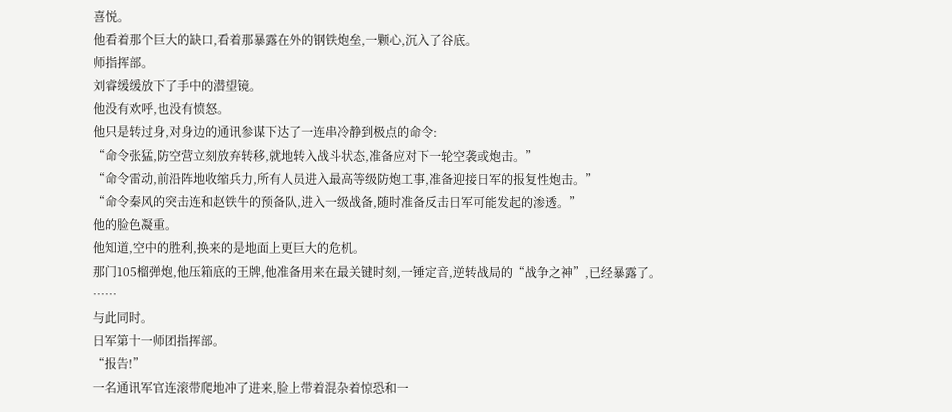喜悦。
他看着那个巨大的缺口,看着那暴露在外的钢铁炮垒,一颗心,沉入了谷底。
师指挥部。
刘睿缓缓放下了手中的潜望镜。
他没有欢呼,也没有愤怒。
他只是转过身,对身边的通讯参谋下达了一连串冷静到极点的命令:
“命令张猛,防空营立刻放弃转移,就地转入战斗状态,准备应对下一轮空袭或炮击。”
“命令雷动,前沿阵地收缩兵力,所有人员进入最高等级防炮工事,准备迎接日军的报复性炮击。”
“命令秦风的突击连和赵铁牛的预备队,进入一级战备,随时准备反击日军可能发起的渗透。”
他的脸色凝重。
他知道,空中的胜利,换来的是地面上更巨大的危机。
那门105榴弹炮,他压箱底的王牌,他准备用来在最关键时刻,一锤定音,逆转战局的“战争之神”,已经暴露了。
……
与此同时。
日军第十一师团指挥部。
“报告!”
一名通讯军官连滚带爬地冲了进来,脸上带着混杂着惊恐和一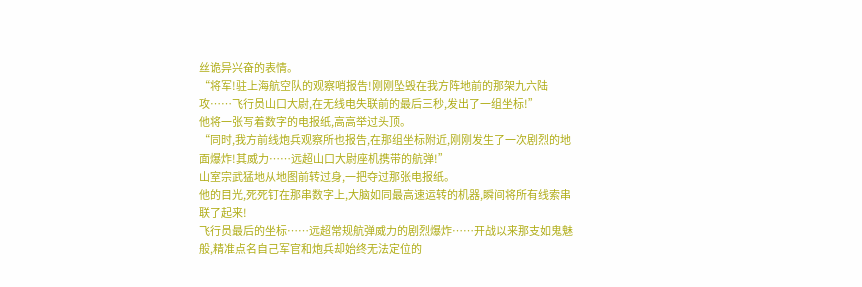丝诡异兴奋的表情。
“将军!驻上海航空队的观察哨报告!刚刚坠毁在我方阵地前的那架九六陆攻……飞行员山口大尉,在无线电失联前的最后三秒,发出了一组坐标!”
他将一张写着数字的电报纸,高高举过头顶。
“同时,我方前线炮兵观察所也报告,在那组坐标附近,刚刚发生了一次剧烈的地面爆炸!其威力……远超山口大尉座机携带的航弹!”
山室宗武猛地从地图前转过身,一把夺过那张电报纸。
他的目光,死死钉在那串数字上,大脑如同最高速运转的机器,瞬间将所有线索串联了起来!
飞行员最后的坐标……远超常规航弹威力的剧烈爆炸……开战以来那支如鬼魅般,精准点名自己军官和炮兵却始终无法定位的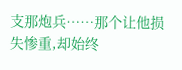支那炮兵……那个让他损失惨重,却始终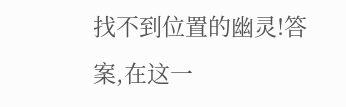找不到位置的幽灵!答案,在这一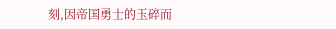刻,因帝国勇士的玉碎而